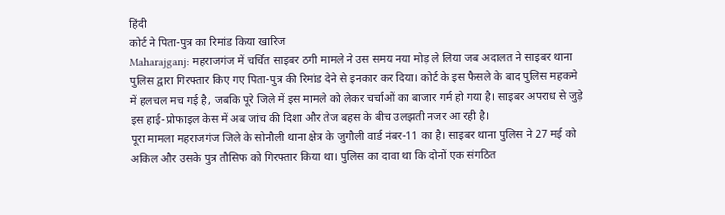हिंदी
कोर्ट ने पिता-पुत्र का रिमांड किया खारिज
Maharajganj: महराजगंज में चर्चित साइबर ठगी मामले ने उस समय नया मोड़ ले लिया जब अदालत ने साइबर थाना पुलिस द्वारा गिरफ्तार किए गए पिता-पुत्र की रिमांड देने से इनकार कर दिया। कोर्ट के इस फैसले के बाद पुलिस महकमे में हलचल मच गई है, जबकि पूरे जिले में इस मामले को लेकर चर्चाओं का बाजार गर्म हो गया है। साइबर अपराध से जुड़े इस हाई-प्रोफाइल केस में अब जांच की दिशा और तेज बहस के बीच उलझती नजर आ रही है।
पूरा मामला महराजगंज जिले के सोनौली थाना क्षेत्र के जुगौली वार्ड नंबर-11 का है। साइबर थाना पुलिस ने 27 मई को अकिल और उसके पुत्र तौसिफ को गिरफ्तार किया था। पुलिस का दावा था कि दोनों एक संगठित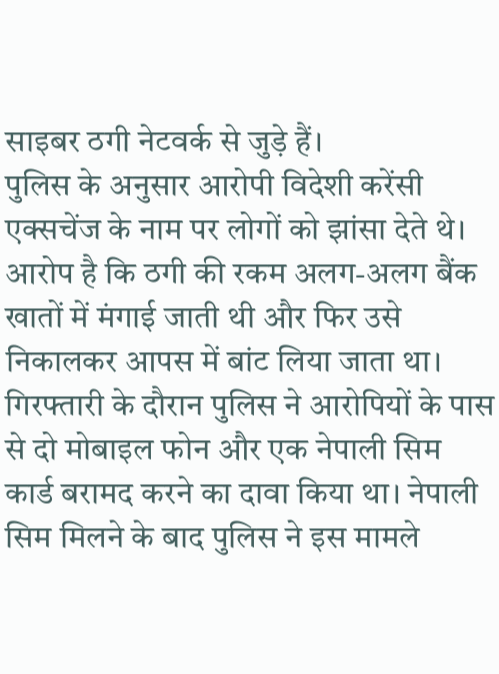साइबर ठगी नेटवर्क से जुड़े हैं।
पुलिस के अनुसार आरोपी विदेशी करेंसी एक्सचेंज के नाम पर लोगों को झांसा देते थे। आरोप है कि ठगी की रकम अलग-अलग बैंक खातों में मंगाई जाती थी और फिर उसे निकालकर आपस में बांट लिया जाता था।
गिरफ्तारी के दौरान पुलिस ने आरोपियों के पास से दो मोबाइल फोन और एक नेपाली सिम कार्ड बरामद करने का दावा किया था। नेपाली सिम मिलने के बाद पुलिस ने इस मामले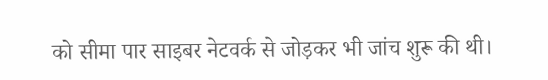को सीमा पार साइबर नेटवर्क से जोड़कर भी जांच शुरू की थी।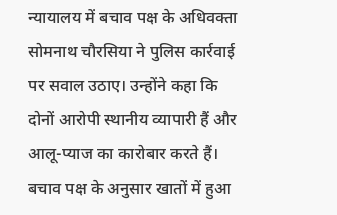न्यायालय में बचाव पक्ष के अधिवक्ता सोमनाथ चौरसिया ने पुलिस कार्रवाई पर सवाल उठाए। उन्होंने कहा कि दोनों आरोपी स्थानीय व्यापारी हैं और आलू-प्याज का कारोबार करते हैं। बचाव पक्ष के अनुसार खातों में हुआ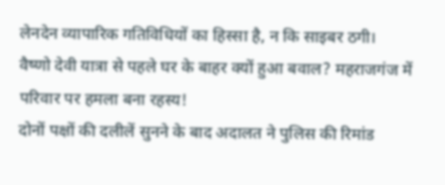लेनदेन व्यापारिक गतिविधियों का हिस्सा है, न कि साइबर ठगी।
वैष्णो देवी यात्रा से पहले घर के बाहर क्यों हुआ बवाल? महराजगंज में परिवार पर हमला बना रहस्य!
दोनों पक्षों की दलीलें सुनने के बाद अदालत ने पुलिस की रिमांड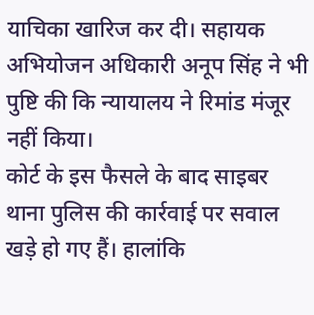याचिका खारिज कर दी। सहायक अभियोजन अधिकारी अनूप सिंह ने भी पुष्टि की कि न्यायालय ने रिमांड मंजूर नहीं किया।
कोर्ट के इस फैसले के बाद साइबर थाना पुलिस की कार्रवाई पर सवाल खड़े हो गए हैं। हालांकि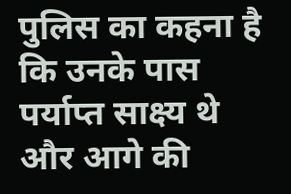पुलिस का कहना है कि उनके पास पर्याप्त साक्ष्य थे और आगे की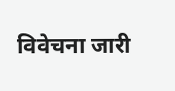विवेचना जारी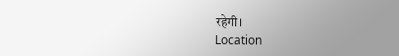रहेगी।
Location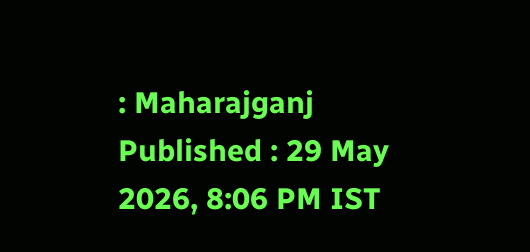: Maharajganj
Published : 29 May 2026, 8:06 PM IST